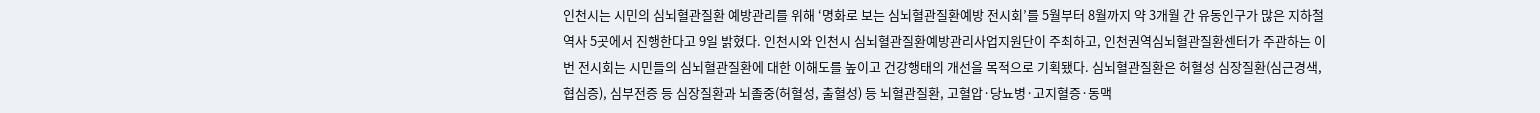인천시는 시민의 심뇌혈관질환 예방관리를 위해 ‘명화로 보는 심뇌혈관질환예방 전시회’를 5월부터 8월까지 약 3개월 간 유동인구가 많은 지하철역사 5곳에서 진행한다고 9일 밝혔다. 인천시와 인천시 심뇌혈관질환예방관리사업지원단이 주최하고, 인천권역심뇌혈관질환센터가 주관하는 이번 전시회는 시민들의 심뇌혈관질환에 대한 이해도를 높이고 건강행태의 개선을 목적으로 기획됐다. 심뇌혈관질환은 허혈성 심장질환(심근경색, 협심증), 심부전증 등 심장질환과 뇌졸중(허혈성, 출혈성) 등 뇌혈관질환, 고혈압·당뇨병·고지혈증·동맥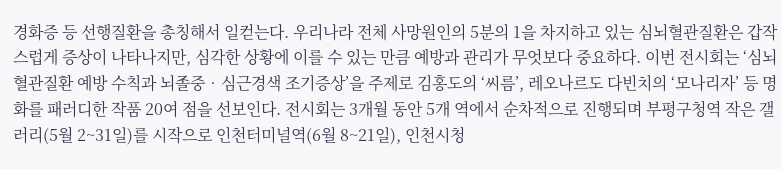경화증 등 선행질환을 총칭해서 일컫는다. 우리나라 전체 사망원인의 5분의 1을 차지하고 있는 심뇌혈관질환은 갑작스럽게 증상이 나타나지만, 심각한 상황에 이를 수 있는 만큼 예방과 관리가 무엇보다 중요하다. 이번 전시회는 ‘심뇌혈관질환 예방 수칙과 뇌졸중‧심근경색 조기증상’을 주제로 김홍도의 ‘씨름’, 레오나르도 다빈치의 ‘모나리자’ 등 명화를 패러디한 작품 20여 점을 선보인다. 전시회는 3개월 동안 5개 역에서 순차적으로 진행되며 부평구청역 작은 갤러리(5월 2~31일)를 시작으로 인천터미널역(6월 8~21일), 인천시청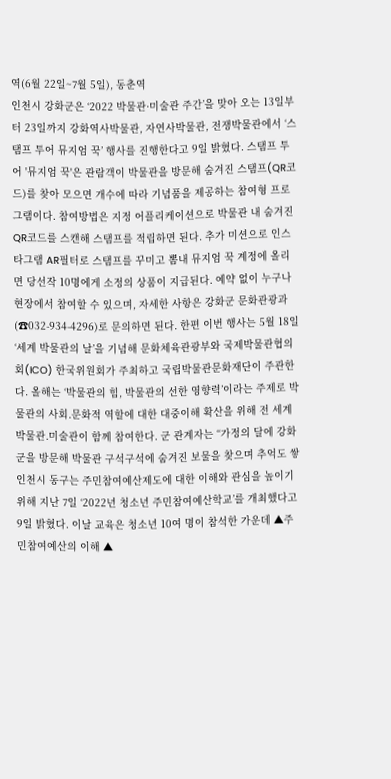역(6월 22일~7월 5일), 동춘역
인천시 강화군은 ‘2022 박물관·미술관 주간’을 맞아 오는 13일부터 23일까지 강화역사박물관, 자연사박물관, 전쟁박물관에서 ‘스탬프 투어 뮤지엄 꾹’ 행사를 진행한다고 9일 밝혔다. 스탬프 투어 '뮤지엄 꾹'은 관람객이 박물관을 방문해 숨겨진 스탬프(QR코드)를 찾아 모으면 개수에 따라 기념품을 제공하는 참여형 프로그램이다. 참여방법은 지정 어플리케이션으로 박물관 내 숨겨진 QR코드를 스캔해 스탬프를 적립하면 된다. 추가 미션으로 인스타그램 AR필터로 스탬프를 꾸미고 뽐내 뮤지엄 꾹 계정에 올리면 당선작 10명에게 소정의 상품이 지급된다. 예약 없이 누구나 현장에서 참여할 수 있으며, 자세한 사항은 강화군 문화관광과(☎032-934-4296)로 문의하면 된다. 한편 이번 행사는 5월 18일 ‘세계 박물관의 날’을 기념해 문화체육관광부와 국제박물관협의회(ICO) 한국위원회가 주최하고 국립박물관문화재단이 주관한다. 올해는 ‘박물관의 힘, 박물관의 선한 영향력’이라는 주제로 박물관의 사회․문화적 역할에 대한 대중이해 확산을 위해 전 세계 박물관․미술관이 함께 참여한다. 군 관계자는 “가정의 달에 강화군을 방문해 박물관 구석구석에 숨겨진 보물을 찾으며 추억도 쌓
인천시 동구는 주민참여예산제도에 대한 이해와 관심을 높이기 위해 지난 7일 ‘2022년 청소년 주민참여예산학교’를 개최했다고 9일 밝혔다. 이날 교육은 청소년 10여 명이 참석한 가운데 ▲주민참여예산의 이해 ▲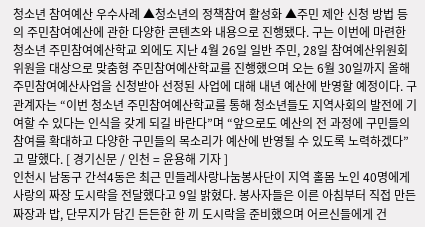청소년 참여예산 우수사례 ▲청소년의 정책참여 활성화 ▲주민 제안 신청 방법 등의 주민참여예산에 관한 다양한 콘텐츠와 내용으로 진행됐다. 구는 이번에 마련한 청소년 주민참여예산학교 외에도 지난 4월 26일 일반 주민, 28일 참여예산위원회 위원을 대상으로 맞춤형 주민참여예산학교를 진행했으며 오는 6월 30일까지 올해 주민참여예산사업을 신청받아 선정된 사업에 대해 내년 예산에 반영할 예정이다. 구 관계자는 “이번 청소년 주민참여예산학교를 통해 청소년들도 지역사회의 발전에 기여할 수 있다는 인식을 갖게 되길 바란다”며 “앞으로도 예산의 전 과정에 구민들의 참여를 확대하고 다양한 구민들의 목소리가 예산에 반영될 수 있도록 노력하겠다”고 말했다. [ 경기신문 / 인천 = 윤용해 기자 ]
인천시 남동구 간석4동은 최근 민들레사랑나눔봉사단이 지역 홀몸 노인 40명에게 사랑의 짜장 도시락을 전달했다고 9일 밝혔다. 봉사자들은 이른 아침부터 직접 만든 짜장과 밥, 단무지가 담긴 든든한 한 끼 도시락을 준비했으며 어르신들에게 건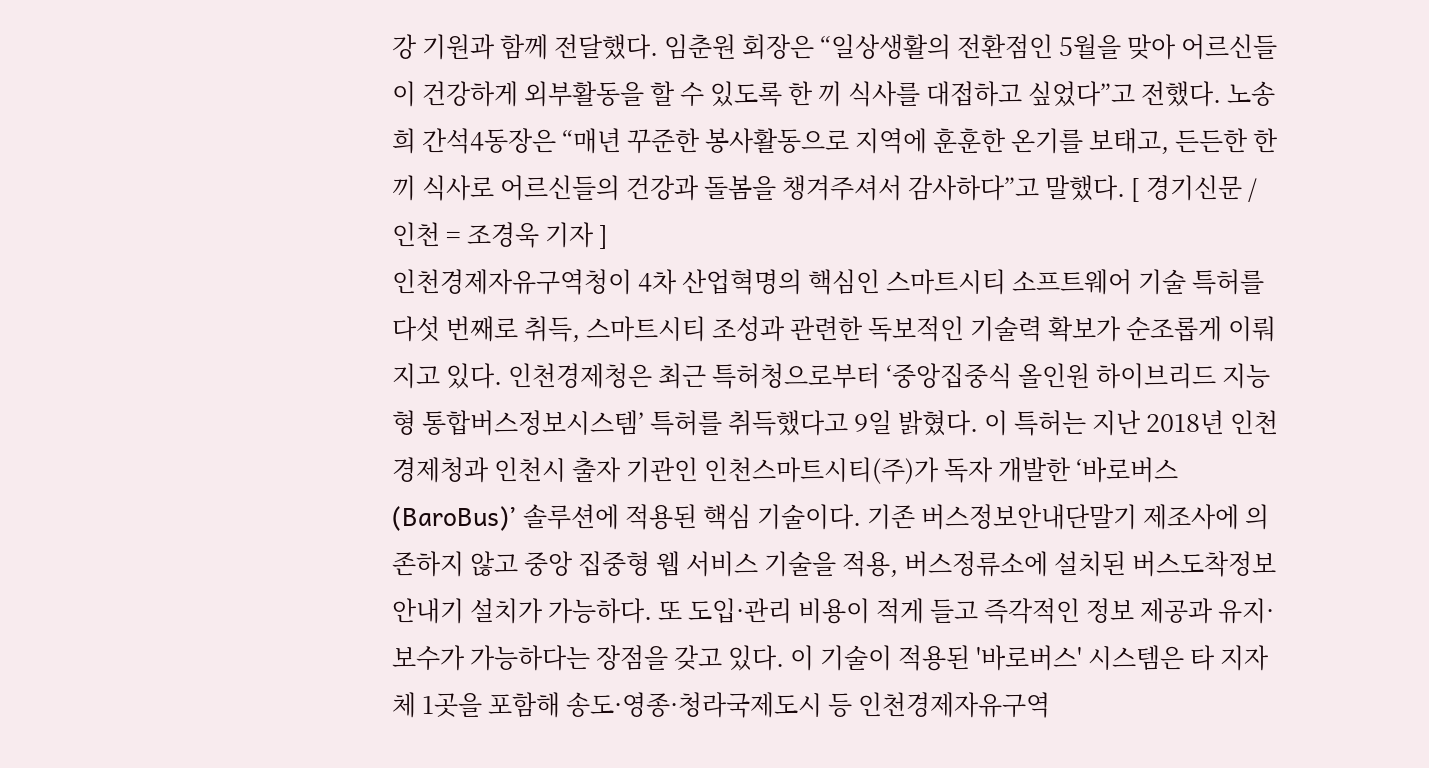강 기원과 함께 전달했다. 임춘원 회장은 “일상생활의 전환점인 5월을 맞아 어르신들이 건강하게 외부활동을 할 수 있도록 한 끼 식사를 대접하고 싶었다”고 전했다. 노송희 간석4동장은 “매년 꾸준한 봉사활동으로 지역에 훈훈한 온기를 보태고, 든든한 한 끼 식사로 어르신들의 건강과 돌봄을 챙겨주셔서 감사하다”고 말했다. [ 경기신문 / 인천 = 조경욱 기자 ]
인천경제자유구역청이 4차 산업혁명의 핵심인 스마트시티 소프트웨어 기술 특허를 다섯 번째로 취득, 스마트시티 조성과 관련한 독보적인 기술력 확보가 순조롭게 이뤄지고 있다. 인천경제청은 최근 특허청으로부터 ‘중앙집중식 올인원 하이브리드 지능형 통합버스정보시스템’ 특허를 취득했다고 9일 밝혔다. 이 특허는 지난 2018년 인천경제청과 인천시 출자 기관인 인천스마트시티(주)가 독자 개발한 ‘바로버스(BaroBus)’ 솔루션에 적용된 핵심 기술이다. 기존 버스정보안내단말기 제조사에 의존하지 않고 중앙 집중형 웹 서비스 기술을 적용, 버스정류소에 설치된 버스도착정보안내기 설치가 가능하다. 또 도입·관리 비용이 적게 들고 즉각적인 정보 제공과 유지·보수가 가능하다는 장점을 갖고 있다. 이 기술이 적용된 '바로버스' 시스템은 타 지자체 1곳을 포함해 송도·영종·청라국제도시 등 인천경제자유구역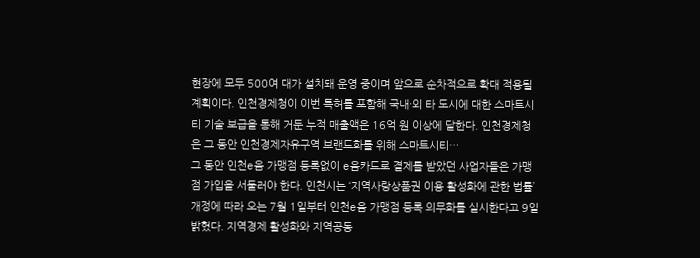현장에 모두 500여 대가 설치돼 운영 중이며 앞으로 순차적으로 확대 적용될 계획이다. 인천경제청이 이번 특허를 포함해 국내·외 타 도시에 대한 스마트시티 기술 보급을 통해 거둔 누적 매출액은 16억 원 이상에 달한다. 인천경제청은 그 동안 인천경제자유구역 브랜드화를 위해 스마트시티…
그 동안 인천e음 가맹점 등록없이 e음카드로 결제를 받았던 사업자들은 가맹점 가입을 서둘러야 한다. 인천시는 ‘지역사랑상품권 이용 활성화에 관한 법률’ 개정에 따라 오는 7월 1일부터 인천e음 가맹점 등록 의무화를 실시한다고 9일 밝혔다. 지역경제 활성화와 지역공동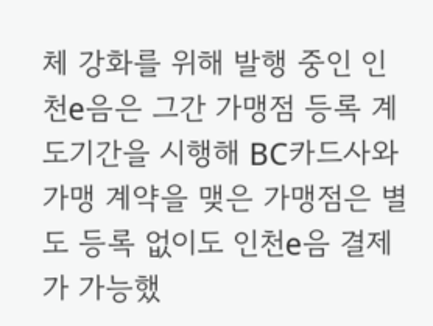체 강화를 위해 발행 중인 인천e음은 그간 가맹점 등록 계도기간을 시행해 BC카드사와 가맹 계약을 맺은 가맹점은 별도 등록 없이도 인천e음 결제가 가능했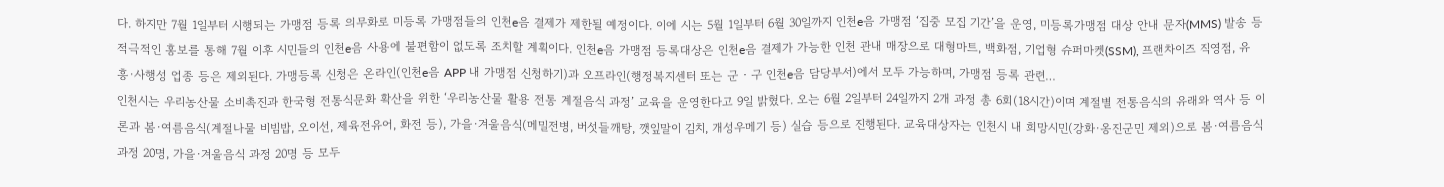다. 하지만 7월 1일부터 시행되는 가맹점 등록 의무화로 미등록 가맹점들의 인천e음 결제가 제한될 예정이다. 이에 시는 5월 1일부터 6월 30일까지 인천e음 가맹점 ‘집중 모집 기간’을 운영, 미등록가맹점 대상 안내 문자(MMS) 발송 등 적극적인 홍보를 통해 7월 이후 시민들의 인천e음 사용에 불편함이 없도록 조치할 계획이다. 인천e음 가맹점 등록대상은 인천e음 결제가 가능한 인천 관내 매장으로 대형마트, 백화점, 기업형 슈퍼마켓(SSM), 프랜차이즈 직영점, 유흥·사행성 업종 등은 제외된다. 가맹등록 신청은 온라인(인천e음 APP 내 가맹점 신청하기)과 오프라인(행정복지센터 또는 군‧구 인천e음 담당부서)에서 모두 가능하며, 가맹점 등록 관련…
인천시는 우리농산물 소비촉진과 한국형 전통식문화 확산을 위한 ‘우리농산물 활용 전통 계절음식 과정’ 교육을 운영한다고 9일 밝혔다. 오는 6월 2일부터 24일까지 2개 과정 총 6회(18시간)이며 계절별 전통음식의 유래와 역사 등 이론과 봄·여름음식(계절나물 비빔밥, 오이선, 제육전유어, 화전 등), 가을·겨울음식(메밀전병, 버섯들깨탕, 깻잎말이 김치, 개성우메기 등) 실습 등으로 진행된다. 교육대상자는 인천시 내 희망시민(강화·옹진군민 제외)으로 봄·여름음식 과정 20명, 가을·겨울음식 과정 20명 등 모두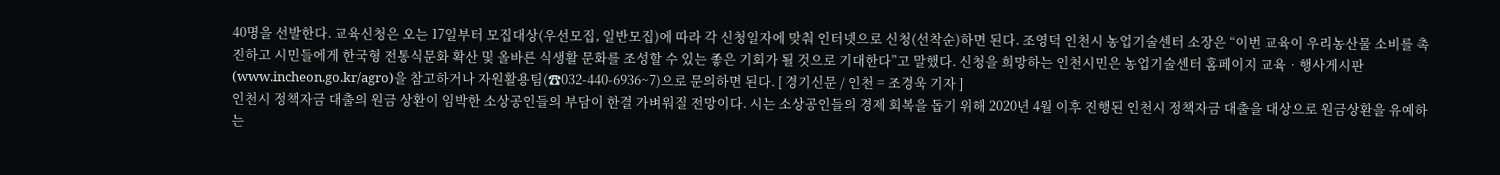40명을 선발한다. 교육신청은 오는 17일부터 모집대상(우선모집, 일반모집)에 따라 각 신청일자에 맞춰 인터넷으로 신청(선착순)하면 된다. 조영덕 인천시 농업기술센터 소장은 “이번 교육이 우리농산물 소비를 촉진하고 시민들에게 한국형 전통식문화 확산 및 올바른 식생활 문화를 조성할 수 있는 좋은 기회가 될 것으로 기대한다”고 말했다. 신청을 희망하는 인천시민은 농업기술센터 홈페이지 교육‧행사게시판(www.incheon.go.kr/agro)을 참고하거나 자원활용팀(☎032-440-6936~7)으로 문의하면 된다. [ 경기신문 / 인천 = 조경욱 기자 ]
인천시 정책자금 대출의 원금 상환이 임박한 소상공인들의 부담이 한결 가벼워질 전망이다. 시는 소상공인들의 경제 회복을 돕기 위해 2020년 4월 이후 진행된 인천시 정책자금 대출을 대상으로 원금상환을 유예하는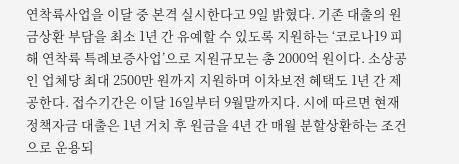연착륙사업을 이달 중 본격 실시한다고 9일 밝혔다. 기존 대출의 원금상환 부담을 최소 1년 간 유예할 수 있도록 지원하는 ‘코로나19 피해 연착륙 특례보증사업’으로 지원규모는 총 2000억 원이다. 소상공인 업체당 최대 2500만 원까지 지원하며 이차보전 혜택도 1년 간 제공한다. 접수기간은 이달 16일부터 9월말까지다. 시에 따르면 현재 정책자금 대출은 1년 거치 후 원금을 4년 간 매월 분할상환하는 조건으로 운용되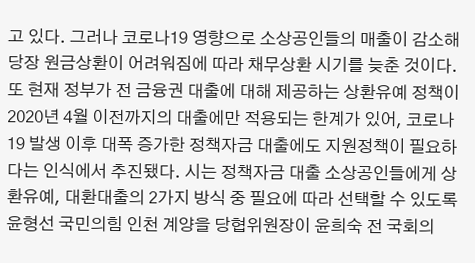고 있다. 그러나 코로나19 영향으로 소상공인들의 매출이 감소해 당장 원금상환이 어려워짐에 따라 채무상환 시기를 늦춘 것이다. 또 현재 정부가 전 금융권 대출에 대해 제공하는 상환유예 정책이 2020년 4월 이전까지의 대출에만 적용되는 한계가 있어, 코로나19 발생 이후 대폭 증가한 정책자금 대출에도 지원정책이 필요하다는 인식에서 추진됐다. 시는 정책자금 대출 소상공인들에게 상환유예, 대환대출의 2가지 방식 중 필요에 따라 선택할 수 있도록
윤형선 국민의힘 인천 계양을 당협위원장이 윤희숙 전 국회의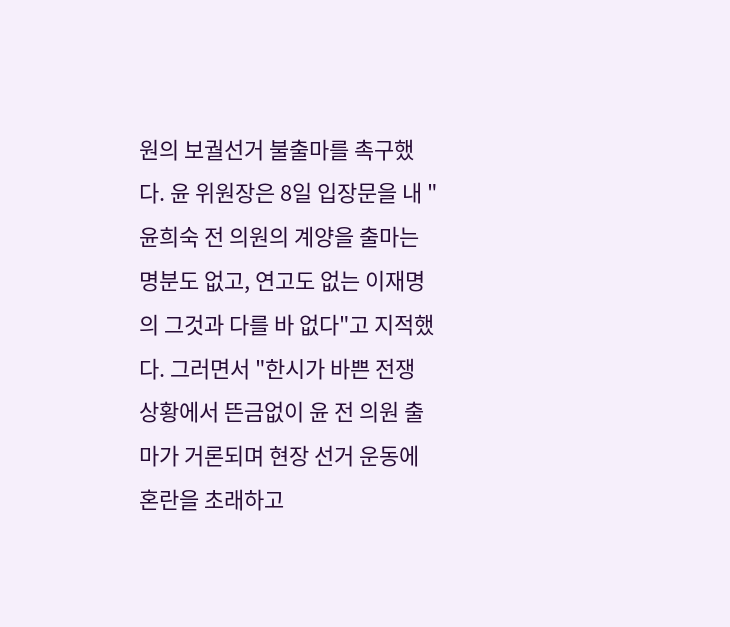원의 보궐선거 불출마를 촉구했다. 윤 위원장은 8일 입장문을 내 "윤희숙 전 의원의 계양을 출마는 명분도 없고, 연고도 없는 이재명의 그것과 다를 바 없다"고 지적했다. 그러면서 "한시가 바쁜 전쟁 상황에서 뜬금없이 윤 전 의원 출마가 거론되며 현장 선거 운동에 혼란을 초래하고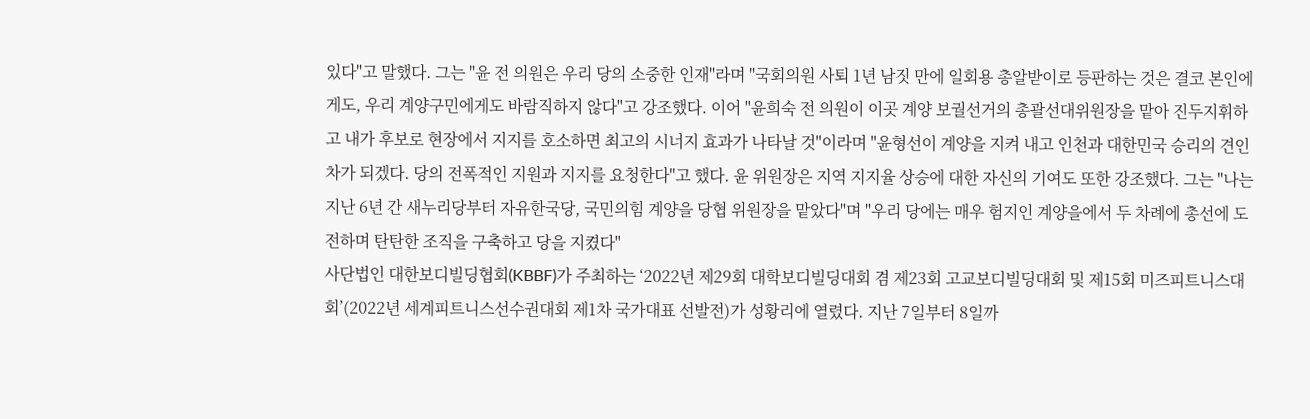있다"고 말했다. 그는 "윤 전 의원은 우리 당의 소중한 인재"라며 "국회의원 사퇴 1년 남짓 만에 일회용 총알받이로 등판하는 것은 결코 본인에게도, 우리 계양구민에게도 바람직하지 않다"고 강조했다. 이어 "윤희숙 전 의원이 이곳 계양 보궐선거의 총괄선대위원장을 맡아 진두지휘하고 내가 후보로 현장에서 지지를 호소하면 최고의 시너지 효과가 나타날 것"이라며 "윤형선이 계양을 지켜 내고 인천과 대한민국 승리의 견인차가 되겠다. 당의 전폭적인 지원과 지지를 요청한다"고 했다. 윤 위원장은 지역 지지율 상승에 대한 자신의 기여도 또한 강조했다. 그는 "나는 지난 6년 간 새누리당부터 자유한국당, 국민의힘 계양을 당협 위원장을 맡았다"며 "우리 당에는 매우 험지인 계양을에서 두 차례에 총선에 도전하며 탄탄한 조직을 구축하고 당을 지켰다"
사단법인 대한보디빌딩협회(KBBF)가 주최하는 ‘2022년 제29회 대학보디빌딩대회 겸 제23회 고교보디빌딩대회 및 제15회 미즈피트니스대회’(2022년 세계피트니스선수권대회 제1차 국가대표 선발전)가 성황리에 열렸다. 지난 7일부터 8일까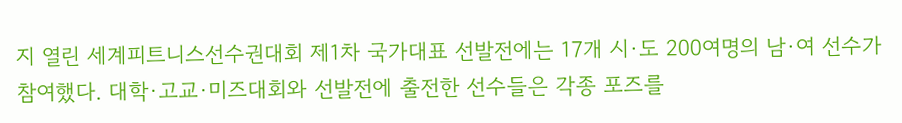지 열린 세계피트니스선수권대회 제1차 국가대표 선발전에는 17개 시·도 200여명의 남·여 선수가 참여했다. 대학·고교·미즈대회와 선발전에 출전한 선수들은 각종 포즈를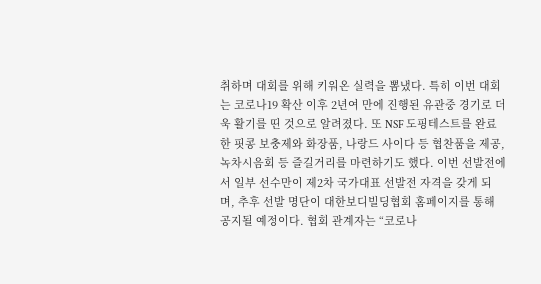취하며 대회를 위해 키워온 실력을 뽐냈다. 특히 이번 대회는 코로나19 확산 이후 2년여 만에 진행된 유관중 경기로 더욱 활기를 띤 것으로 알려졌다. 또 NSF 도핑테스트를 완료한 핏콩 보충제와 화장품, 나랑드 사이다 등 협찬품을 제공, 녹차시음회 등 즐길거리를 마련하기도 했다. 이번 선발전에서 일부 선수만이 제2차 국가대표 선발전 자격을 갖게 되며, 추후 선발 명단이 대한보디빌딩협회 홈페이지를 통해 공지될 예정이다. 협회 관계자는 “코로나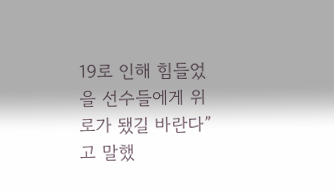19로 인해 힘들었을 선수들에게 위로가 됐길 바란다”고 말했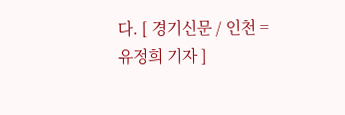다. [ 경기신문 / 인천 = 유정희 기자 ]